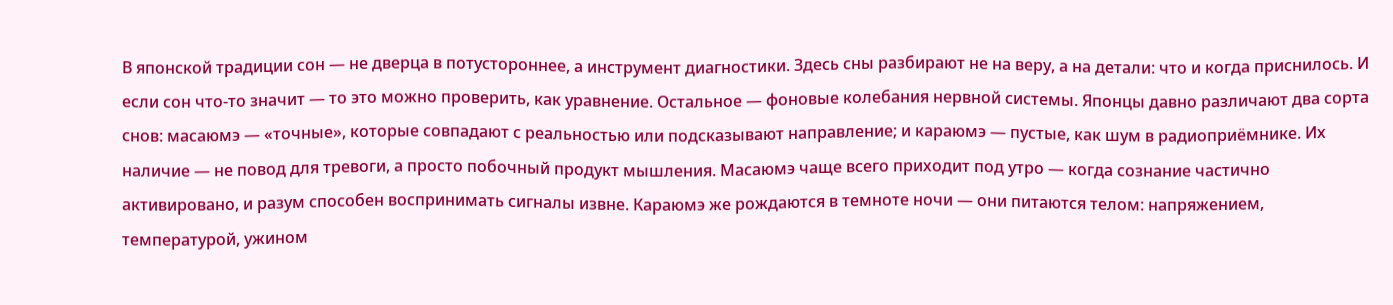В японской традиции сон — не дверца в потустороннее, а инструмент диагностики. Здесь сны разбирают не на веру, а на детали: что и когда приснилось. И если сон что-то значит — то это можно проверить, как уравнение. Остальное — фоновые колебания нервной системы. Японцы давно различают два сорта снов: масаюмэ — «точные», которые совпадают с реальностью или подсказывают направление; и караюмэ — пустые, как шум в радиоприёмнике. Их наличие — не повод для тревоги, а просто побочный продукт мышления. Масаюмэ чаще всего приходит под утро — когда сознание частично активировано, и разум способен воспринимать сигналы извне. Караюмэ же рождаются в темноте ночи — они питаются телом: напряжением, температурой, ужином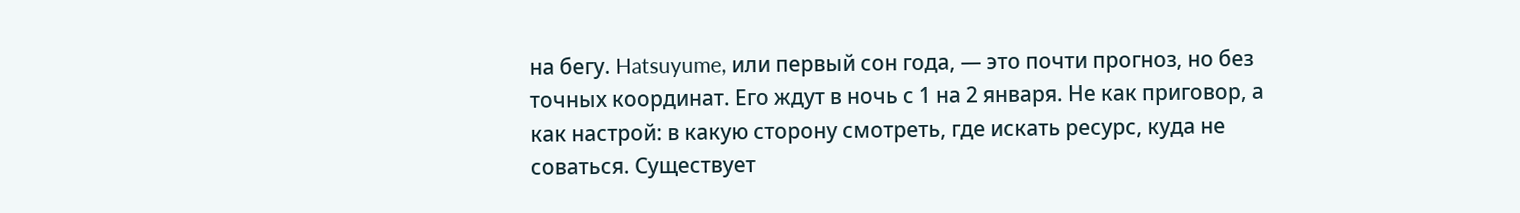на бегу. Hatsuyume, или первый сон года, — это почти прогноз, но без точных координат. Его ждут в ночь с 1 на 2 января. Не как приговор, а как настрой: в какую сторону смотреть, где искать ресурс, куда не соваться. Существует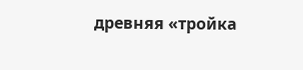древняя «тройка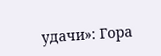удачи»: Гора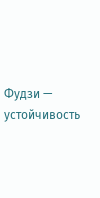Фудзи — устойчивость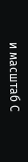и масштаб С